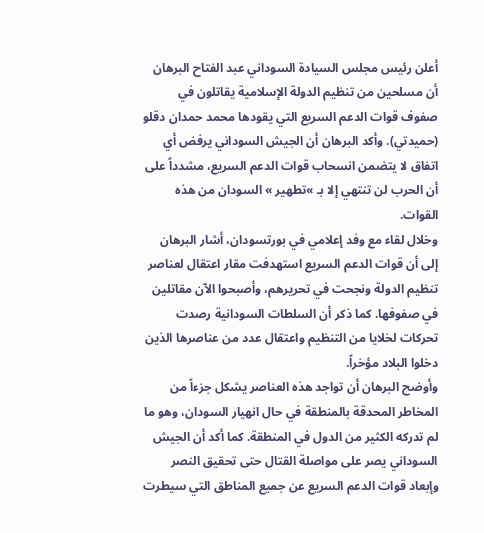أعلن رئيس مجلس السيادة السوداني عبد الفتاح البرهان أن مسلحين من تنظيم الدولة الإسلامية يقاتلون في صفوف قوات الدعم السريع التي يقودها محمد حمدان دقلو (حميدتي). وأكد البرهان أن الجيش السوداني يرفض أي اتفاق لا يتضمن انسحاب قوات الدعم السريع، مشدداً على أن الحرب لن تنتهي إلا بـ »تطهير » السودان من هذه القوات.
وخلال لقاء مع وفد إعلامي في بورتسودان، أشار البرهان إلى أن قوات الدعم السريع استهدفت مقار اعتقال لعناصر تنظيم الدولة ونجحت في تحريرهم، وأصبحوا الآن مقاتلين في صفوفها. كما ذكر أن السلطات السودانية رصدت تحركات لخلايا من التنظيم واعتقال عدد من عناصرها الذين دخلوا البلاد مؤخراً.
وأوضح البرهان أن تواجد هذه العناصر يشكل جزءاً من المخاطر المحدقة بالمنطقة في حال انهيار السودان، وهو ما لم تدركه الكثير من الدول في المنطقة. كما أكد أن الجيش السوداني يصر على مواصلة القتال حتى تحقيق النصر وإبعاد قوات الدعم السريع عن جميع المناطق التي سيطرت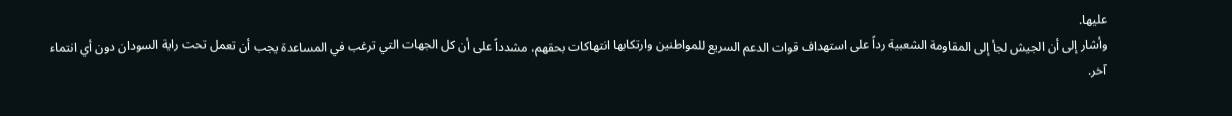عليها.
وأشار إلى أن الجيش لجأ إلى المقاومة الشعبية رداً على استهداف قوات الدعم السريع للمواطنين وارتكابها انتهاكات بحقهم، مشدداً على أن كل الجهات التي ترغب في المساعدة يجب أن تعمل تحت راية السودان دون أي انتماء آخر.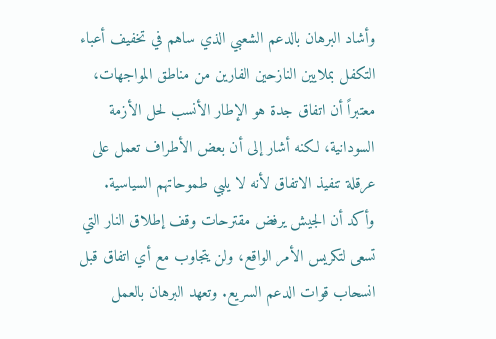وأشاد البرهان بالدعم الشعبي الذي ساهم في تخفيف أعباء التكفل بملايين النازحين الفارين من مناطق المواجهات، معتبراً أن اتفاق جدة هو الإطار الأنسب لحل الأزمة السودانية، لكنه أشار إلى أن بعض الأطراف تعمل على عرقلة تنفيذ الاتفاق لأنه لا يلبي طموحاتهم السياسية.
وأكد أن الجيش يرفض مقترحات وقف إطلاق النار التي تسعى لتكريس الأمر الواقع، ولن يتجاوب مع أي اتفاق قبل انسحاب قوات الدعم السريع. وتعهد البرهان بالعمل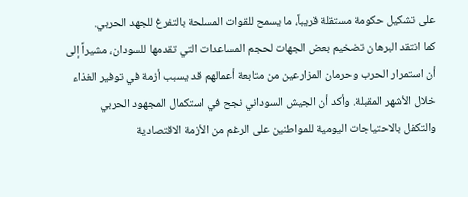على تشكيل حكومة مستقلة قريباً، ما يسمح للقوات المسلحة بالتفرغ للجهد الحربي.
كما انتقد البرهان تضخيم بعض الجهات لحجم المساعدات التي تقدمها للسودان، مشيراً إلى أن استمرار الحرب وحرمان المزارعين من متابعة أعمالهم قد يسبب أزمة في توفير الغذاء خلال الأشهر المقبلة. وأكد أن الجيش السوداني نجح في استكمال المجهود الحربي والتكفل بالاحتياجات اليومية للمواطنين على الرغم من الأزمة الاقتصادية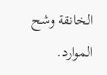الخانقة وشح الموارد.